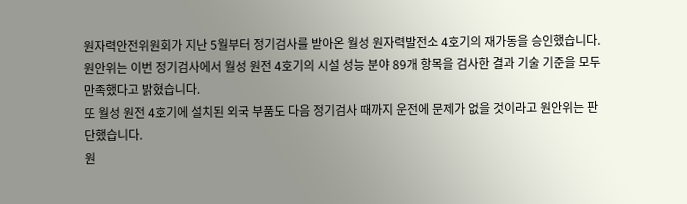원자력안전위원회가 지난 5월부터 정기검사를 받아온 월성 원자력발전소 4호기의 재가동을 승인했습니다.
원안위는 이번 정기검사에서 월성 원전 4호기의 시설 성능 분야 89개 항목을 검사한 결과 기술 기준을 모두 만족했다고 밝혔습니다.
또 월성 원전 4호기에 설치된 외국 부품도 다음 정기검사 때까지 운전에 문제가 없을 것이라고 원안위는 판단했습니다.
원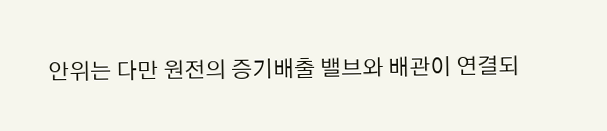안위는 다만 원전의 증기배출 밸브와 배관이 연결되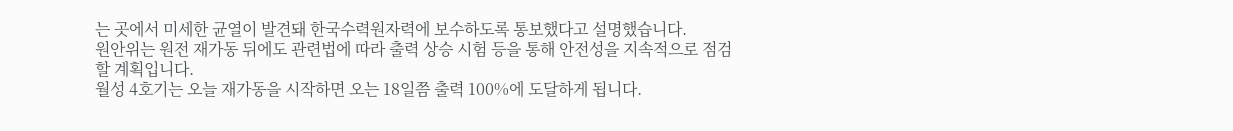는 곳에서 미세한 균열이 발견돼 한국수력원자력에 보수하도록 통보했다고 설명했습니다.
원안위는 원전 재가동 뒤에도 관련법에 따라 출력 상승 시험 등을 통해 안전성을 지속적으로 점검할 계획입니다.
월성 4호기는 오늘 재가동을 시작하면 오는 18일쯤 출력 100%에 도달하게 됩니다.